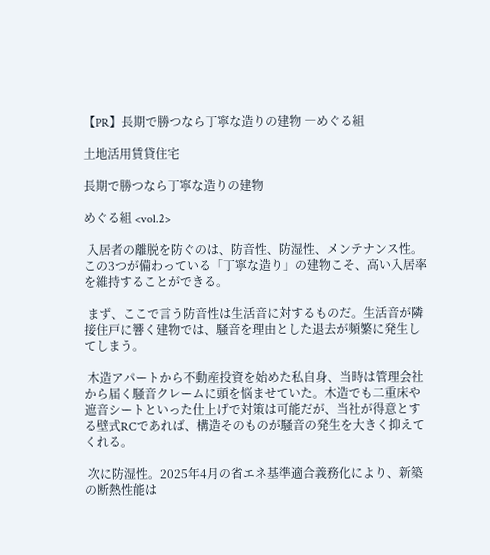【PR】長期で勝つなら丁寧な造りの建物 ―めぐる組

土地活用賃貸住宅

長期で勝つなら丁寧な造りの建物

めぐる組 <vol.2>

 入居者の離脱を防ぐのは、防音性、防湿性、メンテナンス性。この3つが備わっている「丁寧な造り」の建物こそ、高い入居率を維持することができる。

 まず、ここで言う防音性は生活音に対するものだ。生活音が隣接住戸に響く建物では、騒音を理由とした退去が頻繁に発生してしまう。

 木造アパートから不動産投資を始めた私自身、当時は管理会社から届く騒音クレームに頭を悩ませていた。木造でも二重床や遮音シートといった仕上げで対策は可能だが、当社が得意とする壁式RCであれば、構造そのものが騒音の発生を大きく抑えてくれる。

 次に防湿性。2025年4月の省エネ基準適合義務化により、新築の断熱性能は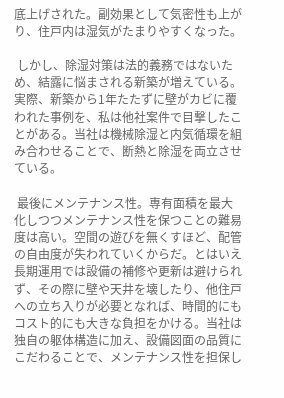底上げされた。副効果として気密性も上がり、住戸内は湿気がたまりやすくなった。

 しかし、除湿対策は法的義務ではないため、結露に悩まされる新築が増えている。実際、新築から1年たたずに壁がカビに覆われた事例を、私は他社案件で目撃したことがある。当社は機械除湿と内気循環を組み合わせることで、断熱と除湿を両立させている。

 最後にメンテナンス性。専有面積を最大化しつつメンテナンス性を保つことの難易度は高い。空間の遊びを無くすほど、配管の自由度が失われていくからだ。とはいえ長期運用では設備の補修や更新は避けられず、その際に壁や天井を壊したり、他住戸への立ち入りが必要となれば、時間的にもコスト的にも大きな負担をかける。当社は独自の躯体構造に加え、設備図面の品質にこだわることで、メンテナンス性を担保し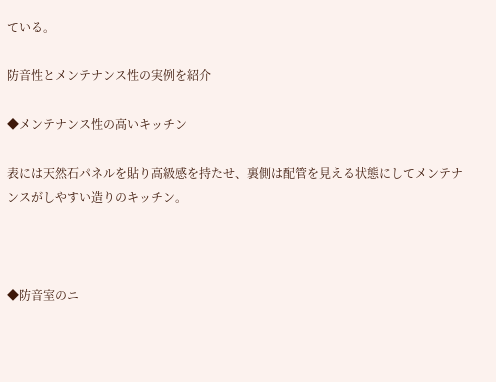ている。

防音性とメンテナンス性の実例を紹介

◆メンテナンス性の高いキッチン

表には天然石パネルを貼り高級感を持たせ、裏側は配管を見える状態にしてメンテナンスがしやすい造りのキッチン。



◆防音室のニ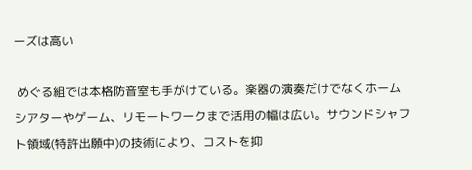ーズは高い

 めぐる組では本格防音室も手がけている。楽器の演奏だけでなくホームシアターやゲーム、リモートワークまで活用の幅は広い。サウンドシャフト領域(特許出願中)の技術により、コストを抑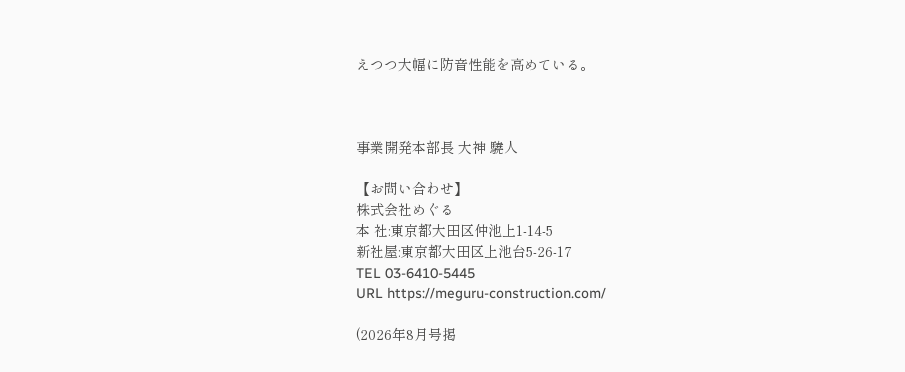えつつ大幅に防音性能を高めている。



事業開発本部長 大神 驍人

【お問い合わせ】
株式会社めぐる
本 社:東京都大田区仲池上1-14-5
新社屋:東京都大田区上池台5-26-17
TEL 03-6410-5445
URL https://meguru-construction.com/

(2026年8月号掲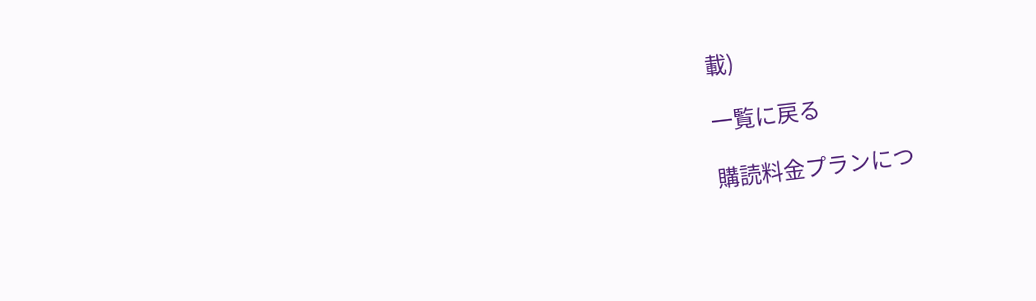載)

一覧に戻る

購読料金プランにつ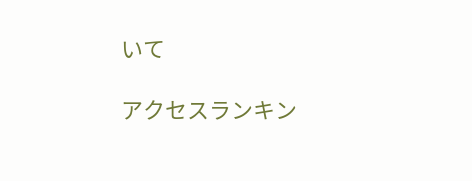いて

アクセスランキン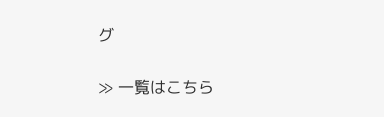グ

≫ 一覧はこちら